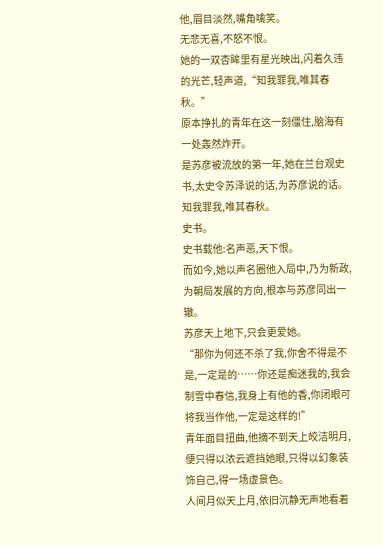他,眉目淡然,嘴角噙笑。
无悲无喜,不怒不恨。
她的一双杏眸里有星光映出,闪着久违的光芒,轻声道,“知我罪我,唯其春秋。”
原本挣扎的青年在这一刻僵住,脑海有一处轰然炸开。
是苏彦被流放的第一年,她在兰台观史书,太史令苏泽说的话,为苏彦说的话。
知我罪我,唯其春秋。
史书。
史书载他:名声恶,天下恨。
而如今,她以声名圈他入局中,乃为新政,为朝局发展的方向,根本与苏彦同出一辙。
苏彦天上地下,只会更爱她。
“那你为何还不杀了我,你舍不得是不是,一定是的……你还是痴迷我的,我会制雪中春信,我身上有他的香,你闭眼可将我当作他,一定是这样的!”
青年面目扭曲,他摘不到天上皎洁明月,便只得以浓云遮挡她眼,只得以幻象装饰自己,得一场虚景色。
人间月似天上月,依旧沉静无声地看着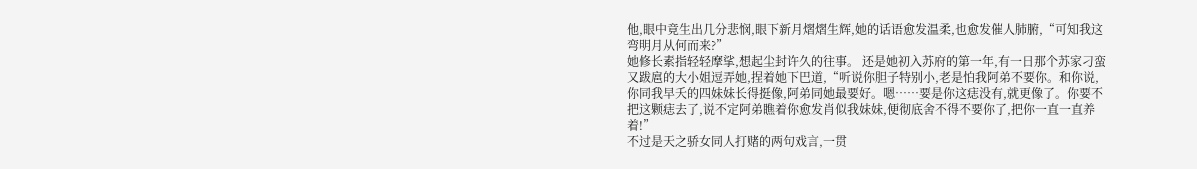他,眼中竟生出几分悲悯,眼下新月熠熠生辉,她的话语愈发温柔,也愈发催人肺腑,“可知我这弯明月从何而来?”
她修长素指轻轻摩挲,想起尘封许久的往事。 还是她初入苏府的第一年,有一日那个苏家刁蛮又跋扈的大小姐逗弄她,捏着她下巴道,“听说你胆子特别小,老是怕我阿弟不要你。和你说,你同我早夭的四妹妹长得挺像,阿弟同她最要好。嗯……要是你这痣没有,就更像了。你要不把这颗痣去了,说不定阿弟瞧着你愈发肖似我妹妹,便彻底舍不得不要你了,把你一直一直养着!”
不过是天之骄女同人打赌的两句戏言,一贯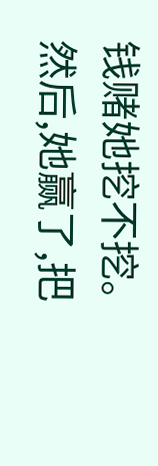钱赌她挖不挖。
然后,她赢了,把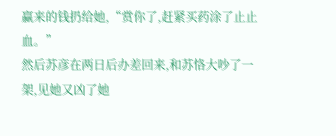赢来的钱扔给她,“赏你了,赶紧买药涂了止止血。”
然后苏彦在两日后办差回来,和苏恪大吵了一架,见她又凶了她